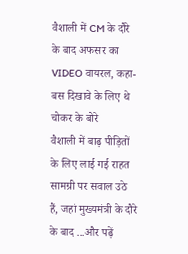वैशाली में CM के दौरे के बाद अफसर का VIDEO वायरल, कहा- बस दिखावे के लिए थे चोकर के बोरे
वैशाली में बाढ़ पीड़ितों के लिए लाई गई राहत सामग्री पर सवाल उठे हैं, जहां मुख्यमंत्री के दौरे के बाद ...और पढ़ें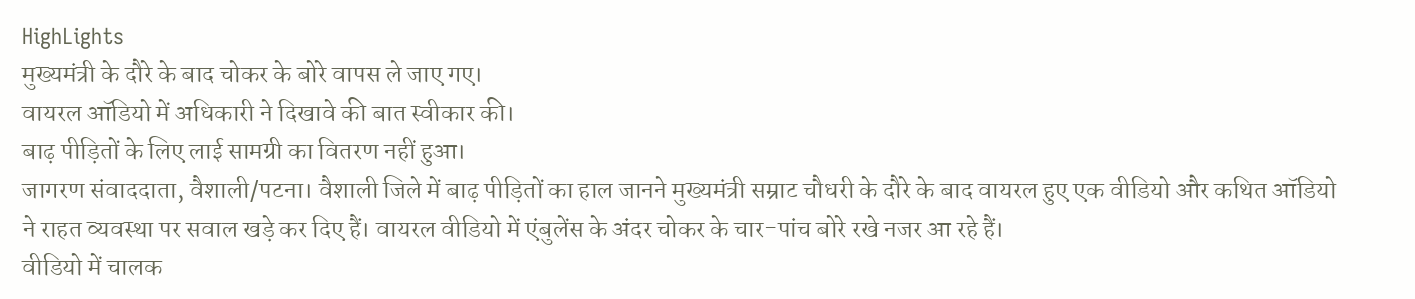HighLights
मुख्यमंत्री के दौरे के बाद चोकर के बोरे वापस ले जाए गए।
वायरल ऑडियो में अधिकारी ने दिखावे की बात स्वीकार की।
बाढ़ पीड़ितों के लिए लाई सामग्री का वितरण नहीं हुआ।
जागरण संवाददाता, वैशाली/पटना। वैशाली जिले में बाढ़ पीड़ितों का हाल जानने मुख्यमंत्री सम्राट चौधरी के दौरे के बाद वायरल हुए एक वीडियो और कथित ऑडियो ने राहत व्यवस्था पर सवाल खड़े कर दिए हैं। वायरल वीडियो में एंबुलेंस के अंदर चोकर के चार-पांच बोरे रखे नजर आ रहे हैं।
वीडियो में चालक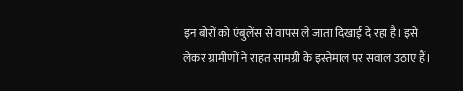इन बोरों को एंबुलेंस से वापस ले जाता दिखाई दे रहा है। इसे लेकर ग्रामीणों ने राहत सामग्री के इस्तेमाल पर सवाल उठाए हैं।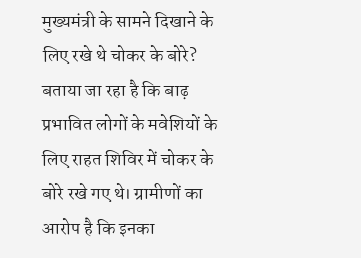मुख्यमंत्री के सामने दिखाने के लिए रखे थे चोकर के बोरे?
बताया जा रहा है कि बाढ़ प्रभावित लोगों के मवेशियों के लिए राहत शिविर में चोकर के बोरे रखे गए थे। ग्रामीणों का आरोप है कि इनका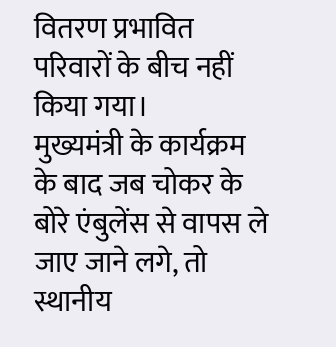वितरण प्रभावित परिवारों के बीच नहीं किया गया।
मुख्यमंत्री के कार्यक्रम के बाद जब चोकर के बोरे एंबुलेंस से वापस ले जाए जाने लगे, तो स्थानीय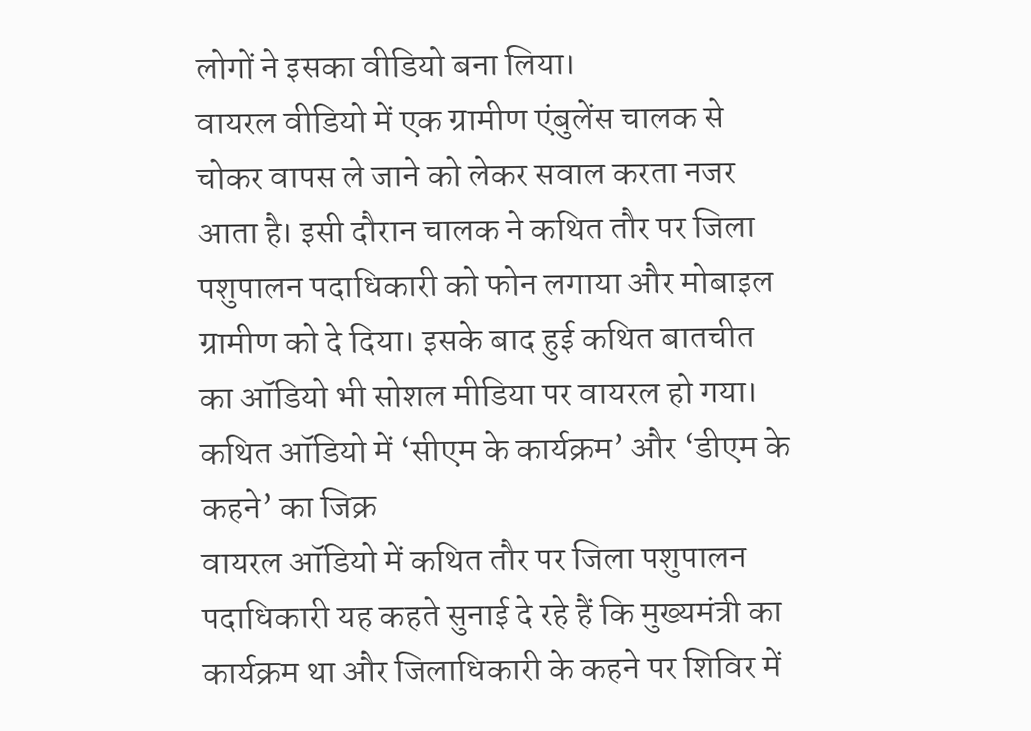लोगों ने इसका वीडियो बना लिया।
वायरल वीडियो में एक ग्रामीण एंबुलेंस चालक से चोकर वापस ले जाने को लेकर सवाल करता नजर आता है। इसी दौरान चालक ने कथित तौर पर जिला पशुपालन पदाधिकारी को फोन लगाया और मोबाइल ग्रामीण को दे दिया। इसके बाद हुई कथित बातचीत का ऑडियो भी सोशल मीडिया पर वायरल हो गया।
कथित ऑडियो में ‘सीएम के कार्यक्रम’ और ‘डीएम के कहने’ का जिक्र
वायरल ऑडियो में कथित तौर पर जिला पशुपालन पदाधिकारी यह कहते सुनाई दे रहे हैं कि मुख्यमंत्री का कार्यक्रम था और जिलाधिकारी के कहने पर शिविर में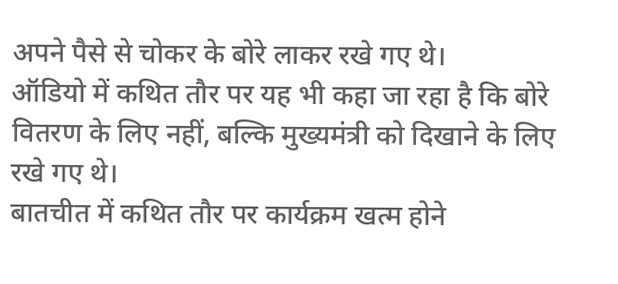अपने पैसे से चोकर के बोरे लाकर रखे गए थे।
ऑडियो में कथित तौर पर यह भी कहा जा रहा है कि बोरे वितरण के लिए नहीं, बल्कि मुख्यमंत्री को दिखाने के लिए रखे गए थे।
बातचीत में कथित तौर पर कार्यक्रम खत्म होने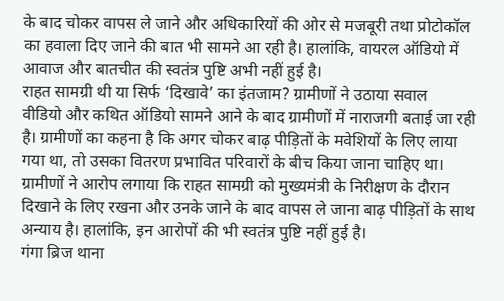के बाद चोकर वापस ले जाने और अधिकारियों की ओर से मजबूरी तथा प्रोटोकॉल का हवाला दिए जाने की बात भी सामने आ रही है। हालांकि, वायरल ऑडियो में आवाज और बातचीत की स्वतंत्र पुष्टि अभी नहीं हुई है।
राहत सामग्री थी या सिर्फ ‘दिखावे’ का इंतजाम? ग्रामीणों ने उठाया सवाल
वीडियो और कथित ऑडियो सामने आने के बाद ग्रामीणों में नाराजगी बताई जा रही है। ग्रामीणों का कहना है कि अगर चोकर बाढ़ पीड़ितों के मवेशियों के लिए लाया गया था, तो उसका वितरण प्रभावित परिवारों के बीच किया जाना चाहिए था।
ग्रामीणों ने आरोप लगाया कि राहत सामग्री को मुख्यमंत्री के निरीक्षण के दौरान दिखाने के लिए रखना और उनके जाने के बाद वापस ले जाना बाढ़ पीड़ितों के साथ अन्याय है। हालांकि, इन आरोपों की भी स्वतंत्र पुष्टि नहीं हुई है।
गंगा ब्रिज थाना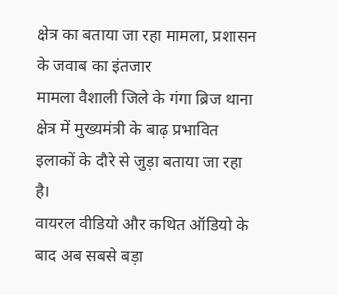क्षेत्र का बताया जा रहा मामला, प्रशासन के जवाब का इंतजार
मामला वैशाली जिले के गंगा ब्रिज थाना क्षेत्र में मुख्यमंत्री के बाढ़ प्रभावित इलाकों के दौरे से जुड़ा बताया जा रहा है।
वायरल वीडियो और कथित ऑडियो के बाद अब सबसे बड़ा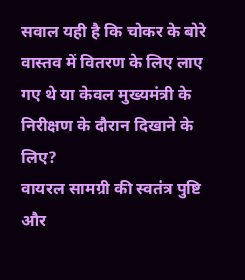सवाल यही है कि चोकर के बोरे वास्तव में वितरण के लिए लाए गए थे या केवल मुख्यमंत्री के निरीक्षण के दौरान दिखाने के लिए?
वायरल सामग्री की स्वतंत्र पुष्टि और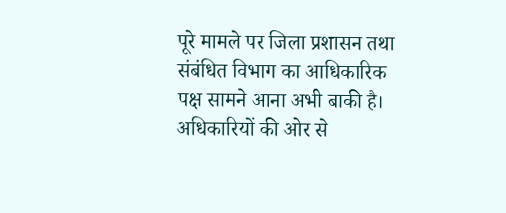पूरे मामले पर जिला प्रशासन तथा संबंधित विभाग का आधिकारिक पक्ष सामने आना अभी बाकी है। अधिकारियों की ओर से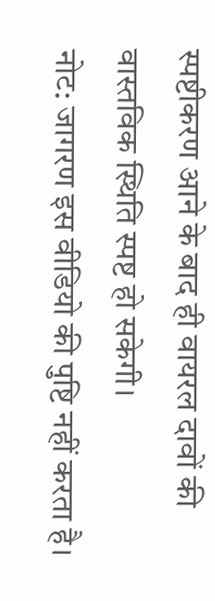स्पष्टीकरण आने के बाद ही वायरल दावों की वास्तविक स्थिति स्पष्ट हो सकेगी।
नोट: जागरण इस वीडियो की पुष्टि नहीं करता है।